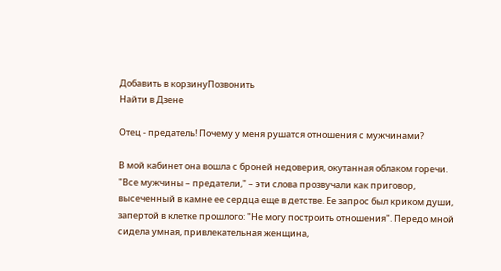Добавить в корзинуПозвонить
Найти в Дзене

Отец - предатель! Почему у меня рушатся отношения с мужчинами?

В мой кабинет она вошла с броней недоверия, окутанная облаком горечи. "Все мужчины – предатели," – эти слова прозвучали как приговор, высеченный в камне ее сердца еще в детстве. Ее запрос был криком души, запертой в клетке прошлого: "Не могу построить отношения". Передо мной сидела умная, привлекательная женщина,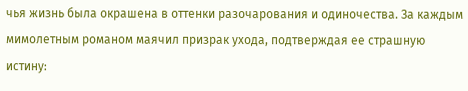чья жизнь была окрашена в оттенки разочарования и одиночества. За каждым мимолетным романом маячил призрак ухода, подтверждая ее страшную истину: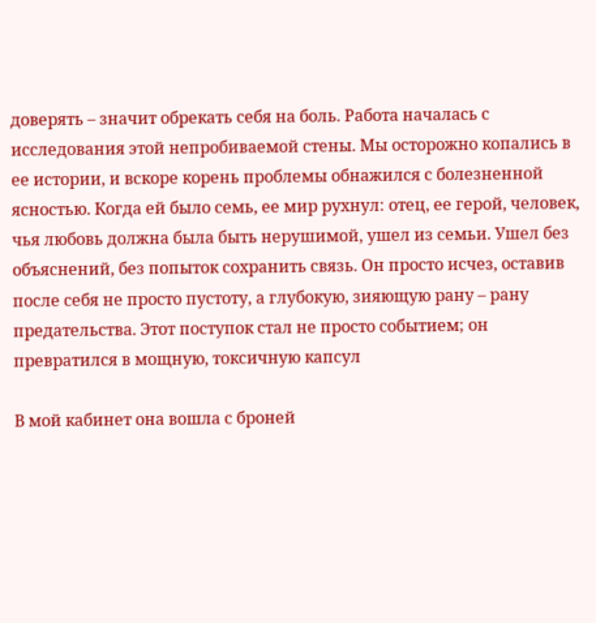доверять – значит обрекать себя на боль. Работа началась с исследования этой непробиваемой стены. Мы осторожно копались в ее истории, и вскоре корень проблемы обнажился с болезненной ясностью. Когда ей было семь, ее мир рухнул: отец, ее герой, человек, чья любовь должна была быть нерушимой, ушел из семьи. Ушел без объяснений, без попыток сохранить связь. Он просто исчез, оставив после себя не просто пустоту, а глубокую, зияющую рану – рану предательства. Этот поступок стал не просто событием; он превратился в мощную, токсичную капсул

В мой кабинет она вошла с броней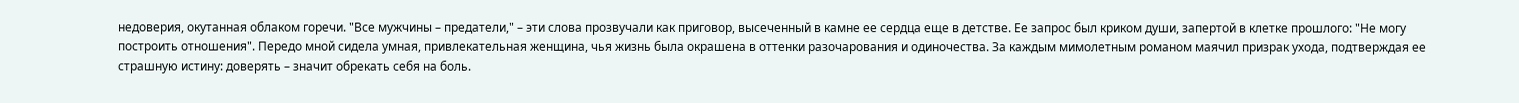недоверия, окутанная облаком горечи. "Все мужчины – предатели," – эти слова прозвучали как приговор, высеченный в камне ее сердца еще в детстве. Ее запрос был криком души, запертой в клетке прошлого: "Не могу построить отношения". Передо мной сидела умная, привлекательная женщина, чья жизнь была окрашена в оттенки разочарования и одиночества. За каждым мимолетным романом маячил призрак ухода, подтверждая ее страшную истину: доверять – значит обрекать себя на боль.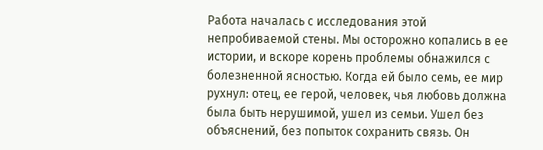Работа началась с исследования этой непробиваемой стены. Мы осторожно копались в ее истории, и вскоре корень проблемы обнажился с болезненной ясностью. Когда ей было семь, ее мир рухнул: отец, ее герой, человек, чья любовь должна была быть нерушимой, ушел из семьи. Ушел без объяснений, без попыток сохранить связь. Он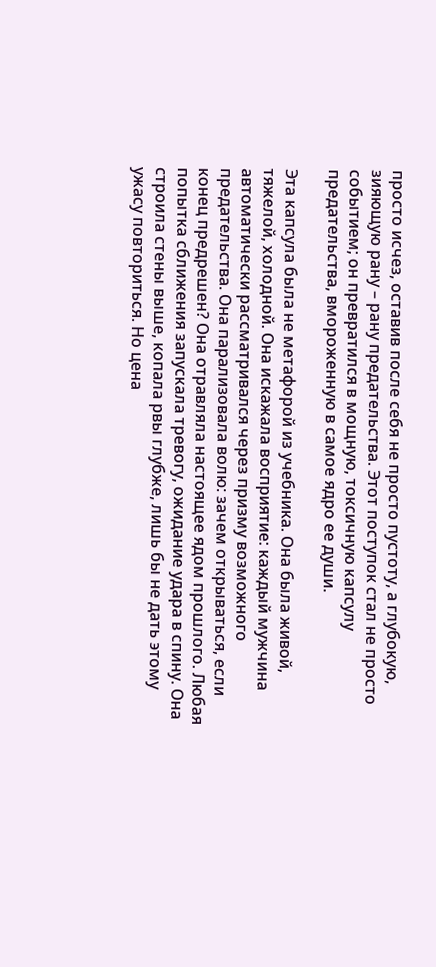просто исчез, оставив после себя не просто пустоту, а глубокую, зияющую рану – рану предательства. Этот поступок стал не просто событием; он превратился в мощную, токсичную капсулу предательства, вмороженную в самое ядро ее души.

Эта капсула была не метафорой из учебника. Она была живой, тяжелой, холодной. Она искажала восприятие: каждый мужчина автоматически рассматривался через призму возможного предательства. Она парализовала волю: зачем открываться, если конец предрешен? Она отравляла настоящее ядом прошлого. Любая попытка сближения запускала тревогу, ожидание удара в спину. Она строила стены выше, копала рвы глубже, лишь бы не дать этому ужасу повториться. Но цена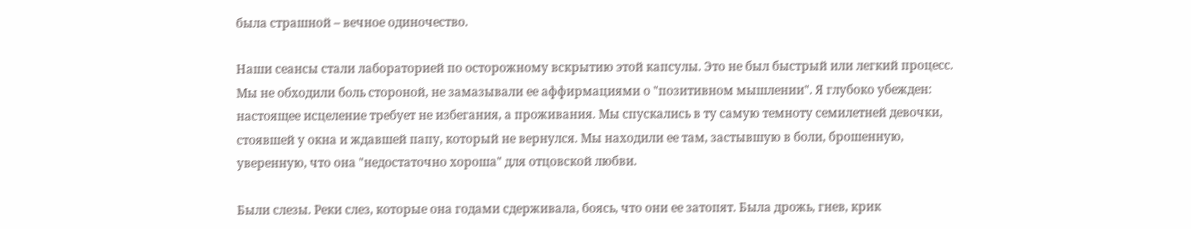была страшной – вечное одиночество.

Наши сеансы стали лабораторией по осторожному вскрытию этой капсулы. Это не был быстрый или легкий процесс. Мы не обходили боль стороной, не замазывали ее аффирмациями о "позитивном мышлении". Я глубоко убежден: настоящее исцеление требует не избегания, а проживания. Мы спускались в ту самую темноту семилетней девочки, стоявшей у окна и ждавшей папу, который не вернулся. Мы находили ее там, застывшую в боли, брошенную, уверенную, что она "недостаточно хороша" для отцовской любви.

Были слезы. Реки слез, которые она годами сдерживала, боясь, что они ее затопят. Была дрожь, гнев, крик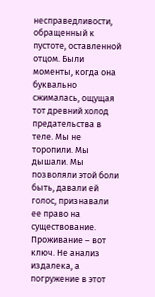несправедливости, обращенный к пустоте, оставленной отцом. Были моменты, когда она буквально сжималась, ощущая тот древний холод предательства в теле. Мы не торопили. Мы дышали. Мы позволяли этой боли быть, давали ей голос, признавали ее право на существование. Проживание – вот ключ. Не анализ издалека, а погружение в этот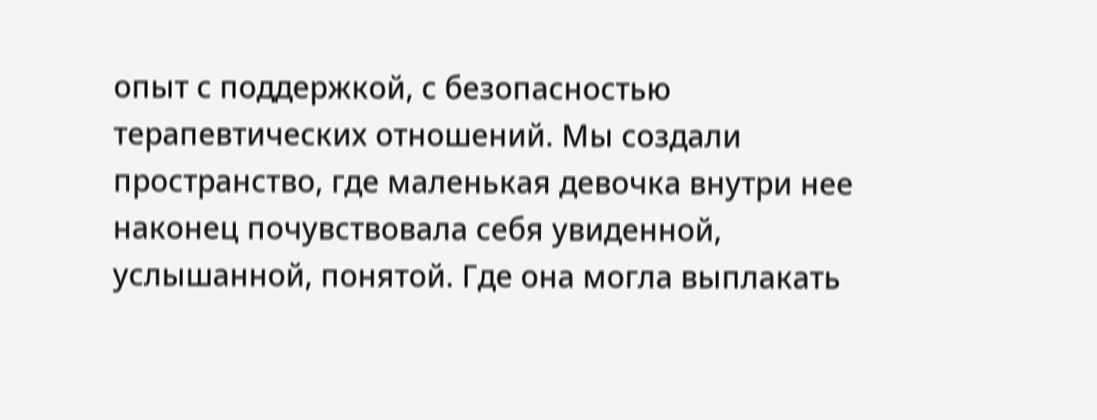опыт с поддержкой, с безопасностью терапевтических отношений. Мы создали пространство, где маленькая девочка внутри нее наконец почувствовала себя увиденной, услышанной, понятой. Где она могла выплакать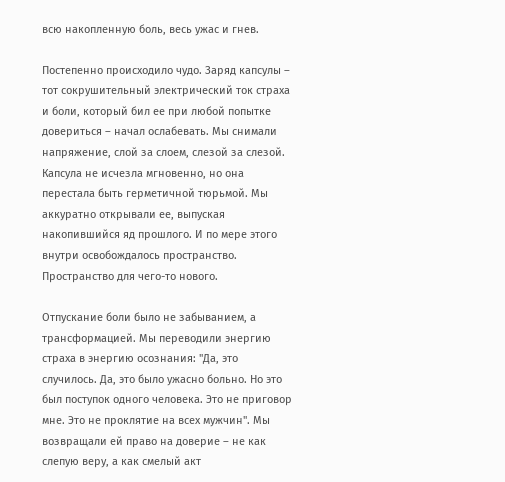всю накопленную боль, весь ужас и гнев.

Постепенно происходило чудо. Заряд капсулы – тот сокрушительный электрический ток страха и боли, который бил ее при любой попытке довериться – начал ослабевать. Мы снимали напряжение, слой за слоем, слезой за слезой. Капсула не исчезла мгновенно, но она перестала быть герметичной тюрьмой. Мы аккуратно открывали ее, выпуская накопившийся яд прошлого. И по мере этого внутри освобождалось пространство. Пространство для чего-то нового.

Отпускание боли было не забыванием, а трансформацией. Мы переводили энергию страха в энергию осознания: "Да, это случилось. Да, это было ужасно больно. Но это был поступок одного человека. Это не приговор мне. Это не проклятие на всех мужчин". Мы возвращали ей право на доверие – не как слепую веру, а как смелый акт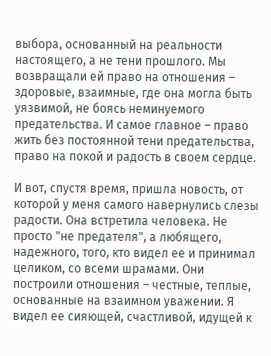выбора, основанный на реальности настоящего, а не тени прошлого. Мы возвращали ей право на отношения – здоровые, взаимные, где она могла быть уязвимой, не боясь неминуемого предательства. И самое главное – право жить без постоянной тени предательства, право на покой и радость в своем сердце.

И вот, спустя время, пришла новость, от которой у меня самого навернулись слезы радости. Она встретила человека. Не просто "не предателя", а любящего, надежного, того, кто видел ее и принимал целиком, со всеми шрамами. Они построили отношения – честные, теплые, основанные на взаимном уважении. Я видел ее сияющей, счастливой, идущей к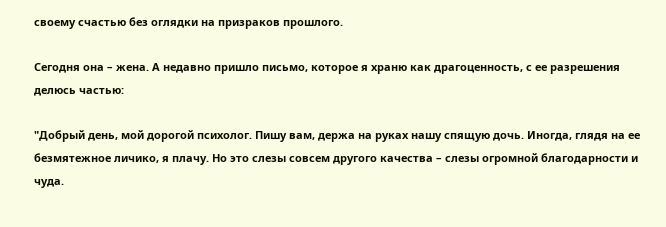своему счастью без оглядки на призраков прошлого.

Сегодня она – жена. А недавно пришло письмо, которое я храню как драгоценность, с ее разрешения делюсь частью:

"Добрый день, мой дорогой психолог. Пишу вам, держа на руках нашу спящую дочь. Иногда, глядя на ее безмятежное личико, я плачу. Но это слезы совсем другого качества – слезы огромной благодарности и чуда.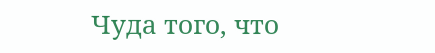Чуда того, что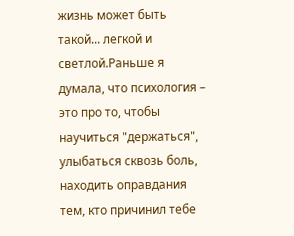жизнь может быть такой... легкой и светлой.Раньше я думала, что психология – это про то, чтобы научиться "держаться", улыбаться сквозь боль, находить оправдания тем, кто причинил тебе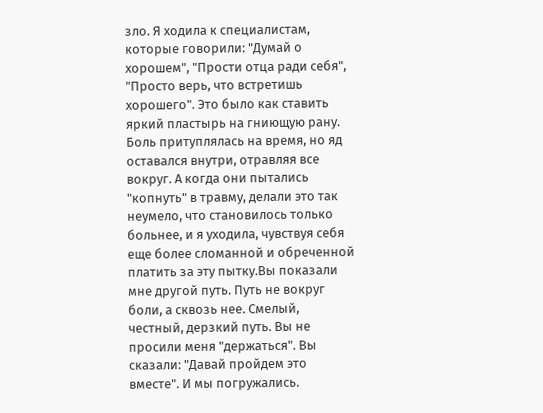зло. Я ходила к специалистам, которые говорили: "Думай о хорошем", "Прости отца ради себя", "Просто верь, что встретишь хорошего". Это было как ставить яркий пластырь на гниющую рану. Боль притуплялась на время, но яд оставался внутри, отравляя все вокруг. А когда они пытались "копнуть" в травму, делали это так неумело, что становилось только больнее, и я уходила, чувствуя себя еще более сломанной и обреченной платить за эту пытку.Вы показали мне другой путь. Путь не вокруг боли, а сквозь нее. Смелый, честный, дерзкий путь. Вы не просили меня "держаться". Вы сказали: "Давай пройдем это вместе". И мы погружались.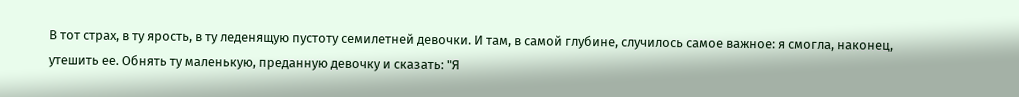В тот страх, в ту ярость, в ту леденящую пустоту семилетней девочки. И там, в самой глубине, случилось самое важное: я смогла, наконец, утешить ее. Обнять ту маленькую, преданную девочку и сказать: "Я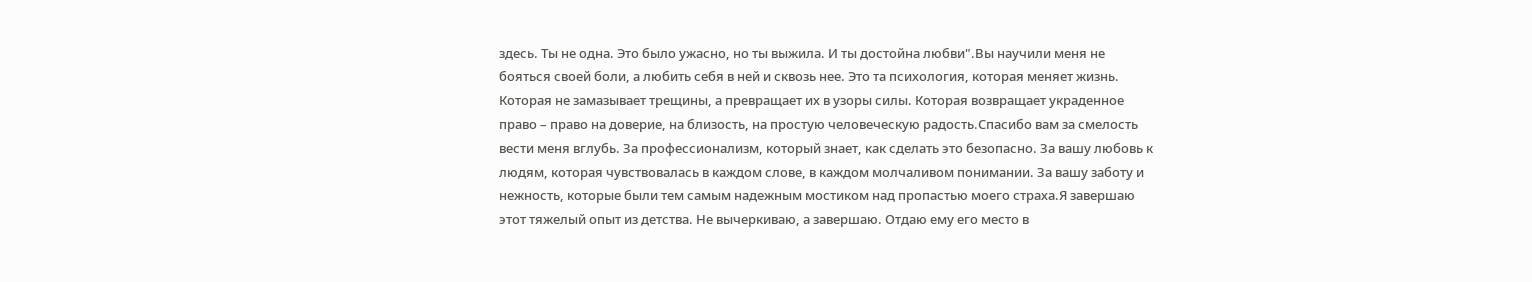здесь. Ты не одна. Это было ужасно, но ты выжила. И ты достойна любви".Вы научили меня не бояться своей боли, а любить себя в ней и сквозь нее. Это та психология, которая меняет жизнь. Которая не замазывает трещины, а превращает их в узоры силы. Которая возвращает украденное право – право на доверие, на близость, на простую человеческую радость.Спасибо вам за смелость вести меня вглубь. За профессионализм, который знает, как сделать это безопасно. За вашу любовь к людям, которая чувствовалась в каждом слове, в каждом молчаливом понимании. За вашу заботу и нежность, которые были тем самым надежным мостиком над пропастью моего страха.Я завершаю этот тяжелый опыт из детства. Не вычеркиваю, а завершаю. Отдаю ему его место в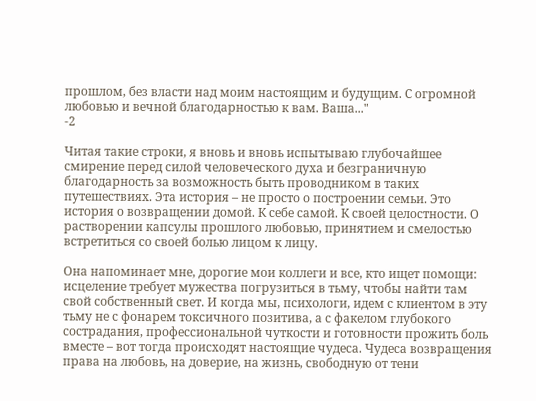прошлом, без власти над моим настоящим и будущим. С огромной любовью и вечной благодарностью к вам. Ваша..."
-2

Читая такие строки, я вновь и вновь испытываю глубочайшее смирение перед силой человеческого духа и безграничную благодарность за возможность быть проводником в таких путешествиях. Эта история – не просто о построении семьи. Это история о возвращении домой. К себе самой. К своей целостности. О растворении капсулы прошлого любовью, принятием и смелостью встретиться со своей болью лицом к лицу.

Она напоминает мне, дорогие мои коллеги и все, кто ищет помощи: исцеление требует мужества погрузиться в тьму, чтобы найти там свой собственный свет. И когда мы, психологи, идем с клиентом в эту тьму не с фонарем токсичного позитива, а с факелом глубокого сострадания, профессиональной чуткости и готовности прожить боль вместе – вот тогда происходят настоящие чудеса. Чудеса возвращения права на любовь, на доверие, на жизнь, свободную от тени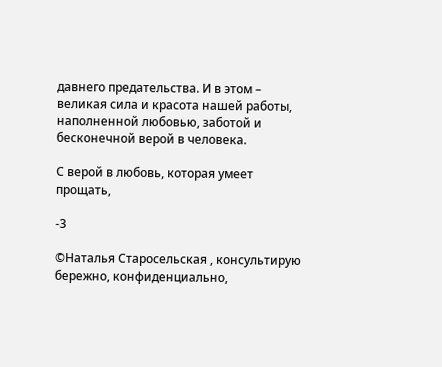давнего предательства. И в этом – великая сила и красота нашей работы, наполненной любовью, заботой и бесконечной верой в человека.

С верой в любовь, которая умеет прощать,

-3

©Наталья Старосельская , консультирую бережно, конфиденциально,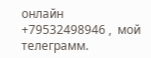онлайн +79532498946 ,  мой телеграмм.